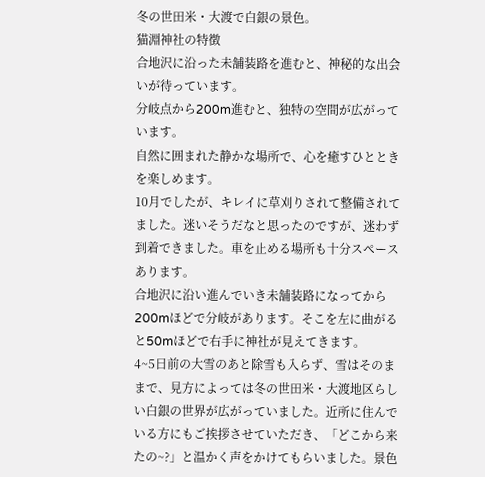冬の世田米・大渡で白銀の景色。
猫淵神社の特徴
合地沢に沿った未舗装路を進むと、神秘的な出会いが待っています。
分岐点から200m進むと、独特の空間が広がっています。
自然に囲まれた静かな場所で、心を癒すひとときを楽しめます。
10月でしたが、キレイに草刈りされて整備されてました。迷いそうだなと思ったのですが、迷わず到着できました。車を止める場所も十分スペースあります。
合地沢に沿い進んでいき未舗装路になってから200mほどで分岐があります。そこを左に曲がると50mほどで右手に神社が見えてきます。
4~5日前の大雪のあと除雪も入らず、雪はそのままで、見方によっては冬の世田米・大渡地区らしい白銀の世界が広がっていました。近所に住んでいる方にもご挨拶させていただき、「どこから来たの~?」と温かく声をかけてもらいました。景色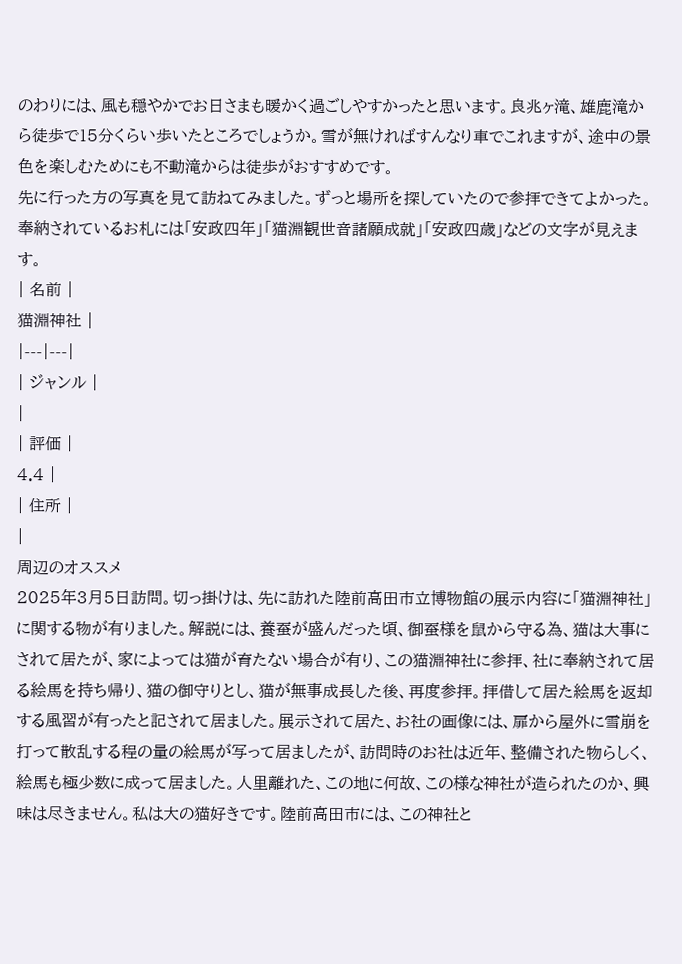のわりには、風も穏やかでお日さまも暖かく過ごしやすかったと思います。良兆ヶ滝、雄鹿滝から徒歩で15分くらい歩いたところでしょうか。雪が無ければすんなり車でこれますが、途中の景色を楽しむためにも不動滝からは徒歩がおすすめです。
先に行った方の写真を見て訪ねてみました。ずっと場所を探していたので参拝できてよかった。奉納されているお札には「安政四年」「猫淵観世音諸願成就」「安政四歳」などの文字が見えます。
| 名前 |
猫淵神社 |
|---|---|
| ジャンル |
|
| 評価 |
4.4 |
| 住所 |
|
周辺のオススメ
2025年3月5日訪問。切っ掛けは、先に訪れた陸前高田市立博物館の展示内容に「猫淵神社」に関する物が有りました。解説には、養蚕が盛んだった頃、御蚕様を鼠から守る為、猫は大事にされて居たが、家によっては猫が育たない場合が有り、この猫淵神社に参拝、社に奉納されて居る絵馬を持ち帰り、猫の御守りとし、猫が無事成長した後、再度参拝。拝借して居た絵馬を返却する風習が有ったと記されて居ました。展示されて居た、お社の画像には、扉から屋外に雪崩を打って散乱する程の量の絵馬が写って居ましたが、訪問時のお社は近年、整備された物らしく、絵馬も極少数に成って居ました。人里離れた、この地に何故、この様な神社が造られたのか、興味は尽きません。私は大の猫好きです。陸前高田市には、この神社と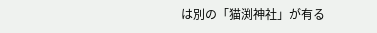は別の「猫渕神社」が有る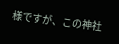様ですが、この神社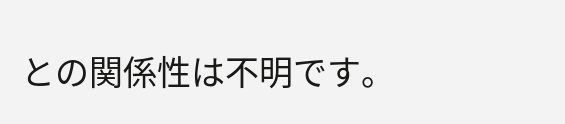との関係性は不明です。